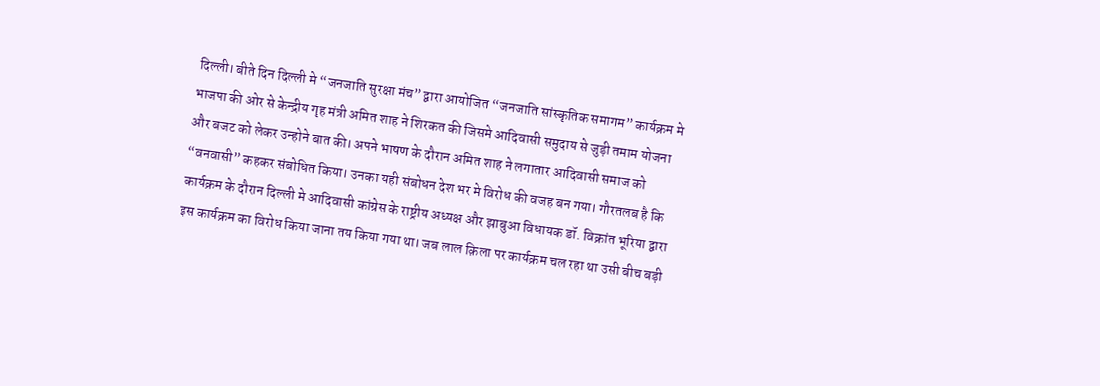दिल्ली। बीते दिन दिल्ली मे “जनजाति सुरक्षा मंच” द्वारा आयोजित “जनजाति सांस्कृतिक समागम” कार्यक्रम मे भाजपा की ओर से केन्द्रीय गृह मंत्री अमित शाह ने शिरकत की जिसमे आदिवासी समुदाय से जुड़ी तमाम योजना और बजट को लेकर उन्होने बात की। अपने भाषण के दौरान अमित शाह ने लगातार आदिवासी समाज को “वनवासी” कहकर संबोधित किया। उनका यही संबोधन देश भर मे विरोध की वजह बन गया। गौरतलब है कि कार्यक्रम के दौरान दिल्ली मे आदिवासी कांग्रेस के राष्ट्रीय अध्यक्ष और झाबुआ विधायक डॉ. विक्रांत भूरिया द्वारा इस कार्यक्रम का विरोध किया जाना तय किया गया था। जब लाल क़िला पर कार्यक्रम चल रहा था उसी बीच बड़ी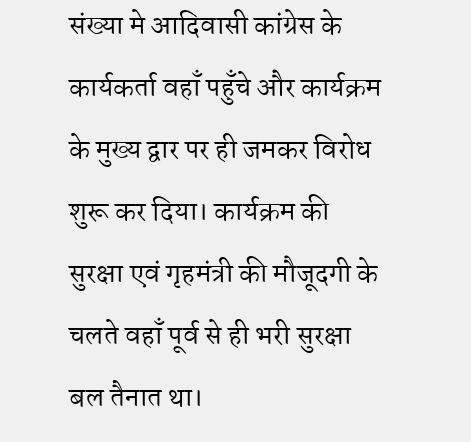संख्या मे आदिवासी कांग्रेस के कार्यकर्ता वहाँ पहुँचे और कार्यक्रम के मुख्य द्वार पर ही जमकर विरोध शुरू कर दिया। कार्यक्रम की सुरक्षा एवं गृहमंत्री की मौजूदगी के चलते वहाँ पूर्व से ही भरी सुरक्षा बल तैनात था।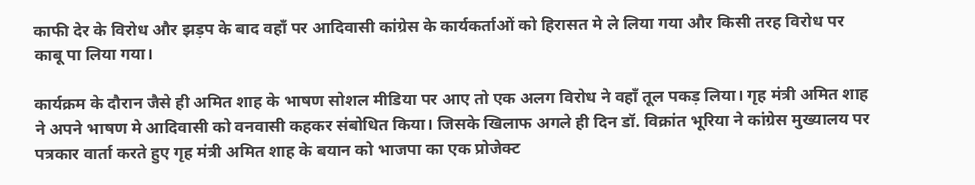काफी देर के विरोध और झड़प के बाद वहाँ पर आदिवासी कांग्रेस के कार्यकर्ताओं को हिरासत मे ले लिया गया और किसी तरह विरोध पर काबू पा लिया गया।

कार्यक्रम के दौरान जैसे ही अमित शाह के भाषण सोशल मीडिया पर आए तो एक अलग विरोध ने वहाँ तूल पकड़ लिया। गृह मंत्री अमित शाह ने अपने भाषण मे आदिवासी को वनवासी कहकर संबोधित किया। जिसके खिलाफ अगले ही दिन डॉ. विक्रांत भूरिया ने कांग्रेस मुख्यालय पर पत्रकार वार्ता करते हुए गृह मंत्री अमित शाह के बयान को भाजपा का एक प्रोजेक्ट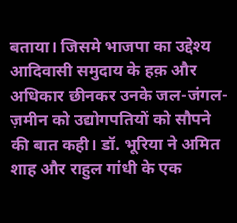बताया। जिसमे भाजपा का उद्देश्य आदिवासी समुदाय के हक़ और अधिकार छीनकर उनके जल-जंगल-ज़मीन को उद्योगपतियों को सौपने की बात कही। डॉ. भूरिया ने अमित शाह और राहुल गांधी के एक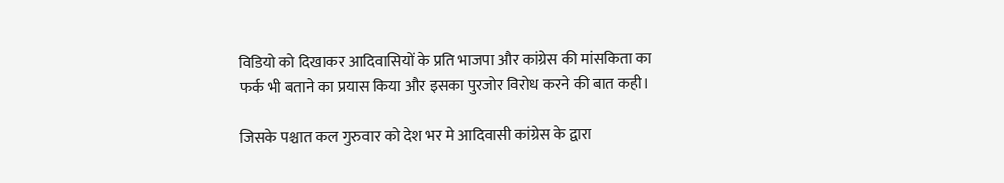विडियो को दिखाकर आदिवासियों के प्रति भाजपा और कांग्रेस की मांसकिता का फर्क भी बताने का प्रयास किया और इसका पुरजोर विरोध करने की बात कही।

जिसके पश्चात कल गुरुवार को देश भर मे आदिवासी कांग्रेस के द्वारा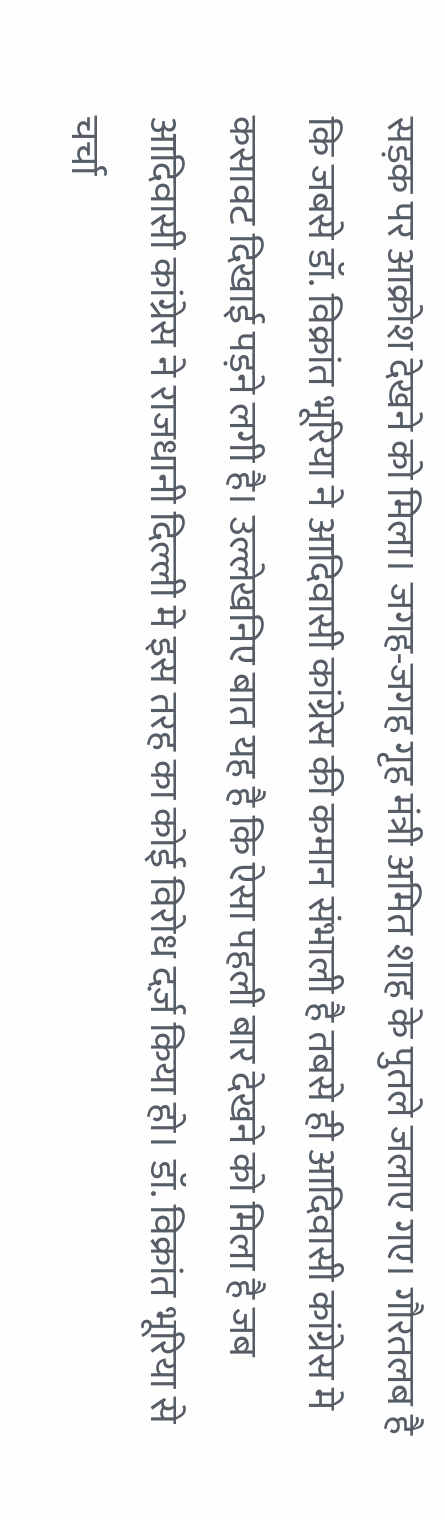सड़क पर आक्रोश देखने को मिला। जगह-जगह गृह मंत्री अमित शाह के पुतले जलाए गए। गौरतलब है कि जबसे डॉ. विक्रांत भूरिया ने आदिवासी कांग्रेस की कमान संभाली है तबसे ही आदिवासी कांग्रेस मे कसावट दिखाई पड़ने लगी है। उल्लेखनिए बात यह है कि ऐसा पहली बार देखने को मिला है जब आदिवासी कांग्रेस ने राजधानी दिल्ली मे इस तरह का कोई विरोध दर्ज़ किया हो। डॉ. विक्रांत भूरिया से चर्चा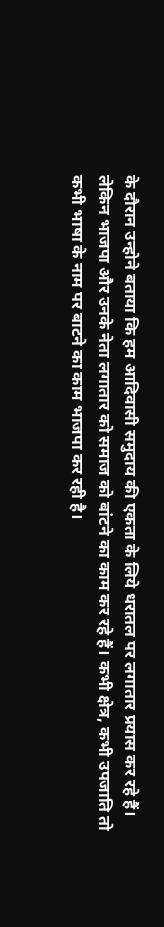के दौरान उन्होने बताया कि हम आदिवासी समुदाय की एकता के लिये धरातल पर लगातार प्रयास कर रहे हैं। लेकिन भाजपा और उनके नेता लगातार को समाज को बांटने का काम कर रहे हैं। कभी क्षेत्र, कभी उपजाति तो कभी भाषा के नाम पर बाटने का काम भाजपा कर रही है।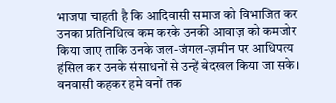भाजपा चाहती है कि आदिवासी समाज को विभाजित कर उनका प्रतिनिधित्व कम करके उनकी आवाज़ को कमजोर किया जाए ताकि उनके जल-जंगल-ज़मीन पर आधिपत्य हंसिल कर उनके संसाधनों से उन्हें बेदखल किया जा सके।
वनवासी कहकर हमे वनों तक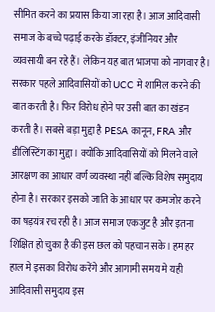सीमित करने का प्रयास किया जा रहा है। आज आदिवासी समाज के बच्चे पढ़ाई करके डॉक्टर, इंजीनियर और व्यवसायी बन रहे हैं। लेकिन यह बात भाजपा को नागवार है। सरकार पहले आदिवासियों को UCC मे शामिल करने की बात करती है। फिर विरोध होने पर उसी बात का खंडन करती है। सबसे बड़ा मुद्दा है PESA कानून, FRA और डीलिस्टिंग का मुद्दा। क्योंकि आदिवासियों को मिलने वाले आरक्षण का आधार वर्ण व्यवस्था नहीं बल्कि विशेष समुदाय होना है। सरकार इसको जाति के आधार पर कमजोर करने का षड़यंत्र रच रही है। आज समाज एकजुट है और इतना शिक्षित हो चुका है की इस छल को पहचान सके। हम हर हाल मे इसका विरोध करेंगे और आगामी समय मे यही आदिवासी समुदाय इस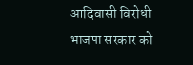आदिवासी विरोधी भाजपा सरकार को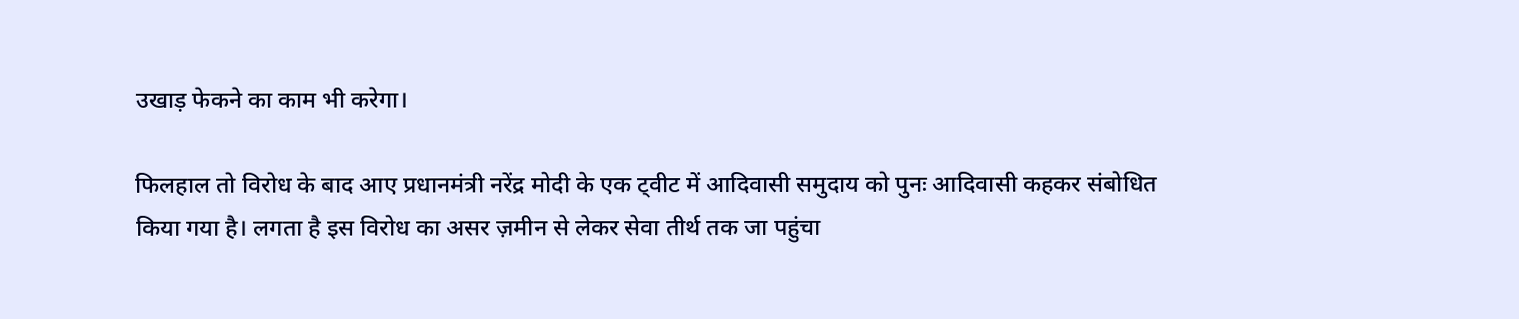उखाड़ फेकने का काम भी करेगा।

फिलहाल तो विरोध के बाद आए प्रधानमंत्री नरेंद्र मोदी के एक ट्वीट में आदिवासी समुदाय को पुनः आदिवासी कहकर संबोधित किया गया है। लगता है इस विरोध का असर ज़मीन से लेकर सेवा तीर्थ तक जा पहुंचा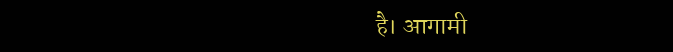है। आगामी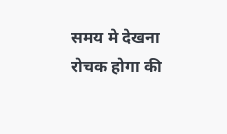समय मे देखना रोचक होगा की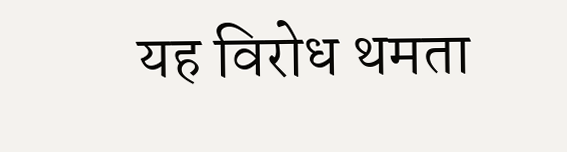यह विरोध थमता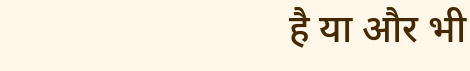है या और भी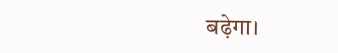बढ़ेगा।